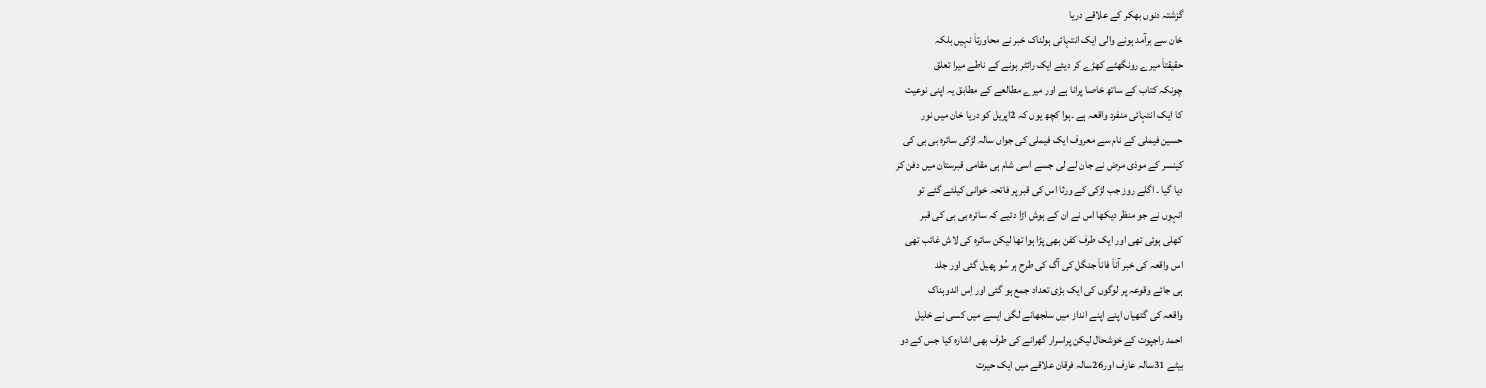گزشتہ دنوں بھکر کے علاقے دریا
خان سے برآمد ہونے والی ایک انتہائی ہولناک خبر نے محاورتاَ نہیں بلکہ
حقیقتاَ میرے رونگھٹے کھڑے کر دیئے ایک رائٹر ہونے کے ناطے میرا تعلق
چونکہ کتاب کے ساتھ خاصا پرانا ہے اور میرے مطالعے کے مطابق یہ اپنی نوعیت
کا ایک انتہائی منفرد واقعہ ہے ۔ہوا کچھ یوں کہ 2اپریل کو دریا خان میں نور
حسین فیملی کے نام سے معروف ایک فیملی کی جواں سالہ لڑکی سائرہ بی بی کی
کینسر کے موذی مرض نے جان لے لی جسے اسی شام ہی مقامی قبرستان میں دفن کر
دیا گیا ۔ اگلے روز جب لڑکی کے ورثا اس کی قبر پر فاتحہ خوانی کیلئے گئے تو
انہوں نے جو منظر دیکھا اس نے ان کے ہوش اڑا دئیے کہ سائرہ بی بی کی قبر
کھلی ہوئی تھی اور ایک طرف کفن بھی پڑا ہوا تھا لیکن سائرہ کی لاش غائب تھی
اس واقعہ کی خبر آناَ فاناَ جنگل کی آگ کی طرح ہر سُو پھیل گئی اور جلد
ہی جائے وقوعہ پر لوگوں کی ایک بڑی تعداد جمع ہو گئی اور اِس اندوہناک
واقعہ کی گتھیاں اپنے اپنے انداز میں سلجھانے لگی ایسے میں کسی نے خلیل
احمد راجپوت کے خوشحال لیکن پراسرار گھرانے کی طرف بھی اشارہ کیا جس کے دو
بیٹے 31سالہ عارف اور26سالہ فرقان علاقے میں ایک حیرت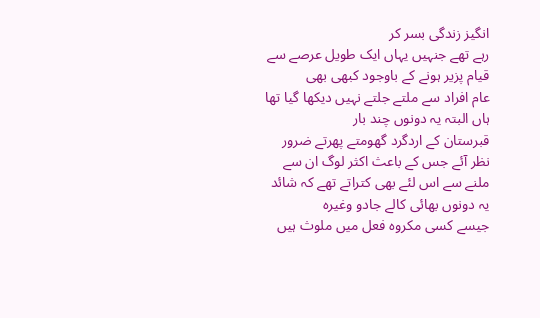انگیز زندگی بسر کر
رہے تھے جنہیں یہاں ایک طویل عرصے سے قیام پزیر ہونے کے باوجود کبھی بھی
عام افراد سے ملتے جلتے نہیں دیکھا گیا تھا ہاں البتہ یہ دونوں چند بار
قبرستان کے اردگرد گھومتے پھرتے ضرور نظر آئے جس کے باعث اکثر لوگ ان سے
ملنے سے اس لئے بھی کتراتے تھے کہ شائد یہ دونوں بھائی کالے جادو وغیرہ
جیسے کسی مکروہ فعل میں ملوث ہیں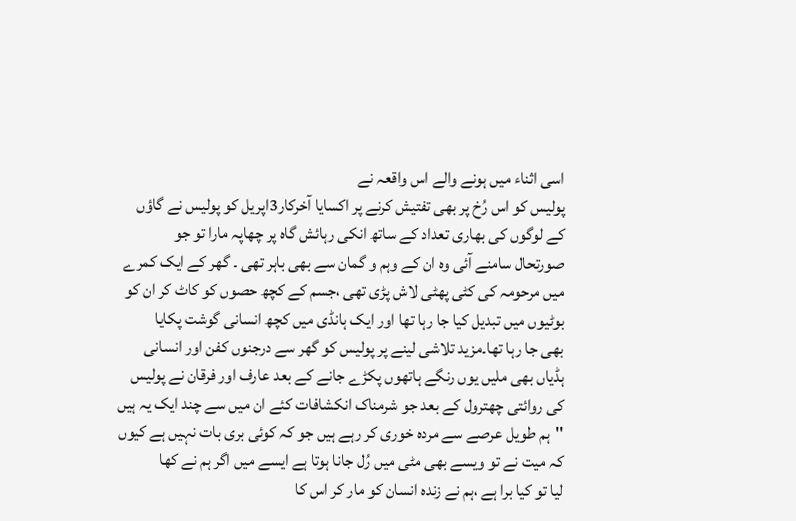اسی اثناء میں ہونے والے اس واقعہ نے
پولیس کو اس رُخ پر بھی تفتیش کرنے پر اکسایا آخرکار3اپریل کو پولیس نے گاؤں
کے لوگوں کی بھاری تعداد کے ساتھ انکی رہائش گاہ پر چھاپہ مارا تو جو
صورتحال سامنے آئی وہ ان کے وہم و گمان سے بھی باہر تھی ۔ گھر کے ایک کمرے
میں مرحومہ کی کٹی پھٹی لاش پڑی تھی ،جسم کے کچھ حصوں کو کاٹ کر ان کو
بوٹیوں میں تبدیل کیا جا رہا تھا اور ایک ہانڈی میں کچھ انسانی گوشت پکایا
بھی جا رہا تھا۔مزید تلاشی لینے پر پولیس کو گھر سے درجنوں کفن اور انسانی
ہڈیاں بھی ملیں یوں رنگے ہاتھوں پکڑے جانے کے بعد عارف اور فرقان نے پولیس
کی روائتی چھترول کے بعد جو شرمناک انکشافات کئے ان میں سے چند ایک یہ ہیں
''ہم طویل عرصے سے مردہ خوری کر رہے ہیں جو کہ کوئی بری بات نہیں ہے کیوں
کہ میت نے تو ویسے بھی مٹی میں رُل جانا ہوتا ہے ایسے میں اگر ہم نے کھا
لیا تو کیا برا ہے ،ہم نے زندہ انسان کو مار کر اس کا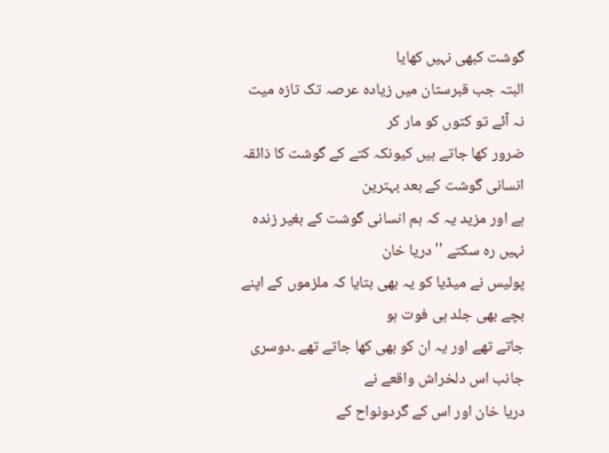گوشت کبھی نہیں کھایا
البتہ جب قبرستان میں زیادہ عرصہ تک تازہ میت نہ آئے تو کتوں کو مار کر
ضرور کھا جاتے ہیں کیونکہ کتے کے گوشت کا ذائقہ انسانی گوشت کے بعد بہترین
ہے اور مزید یہ کہ ہم انسانی گوشت کے بغیر زندہ نہیں رہ سکتے '' دریا خان
پولیس نے میڈیا کو یہ بھی بتایا کہ ملزموں کے اپنے بچے بھی جلد ہی فوت ہو
جاتے تھے اور یہ ان کو بھی کھا جاتے تھے ۔دوسری جانب اس دلخراش واقعے نے
دریا خان اور اس کے گردونواح کے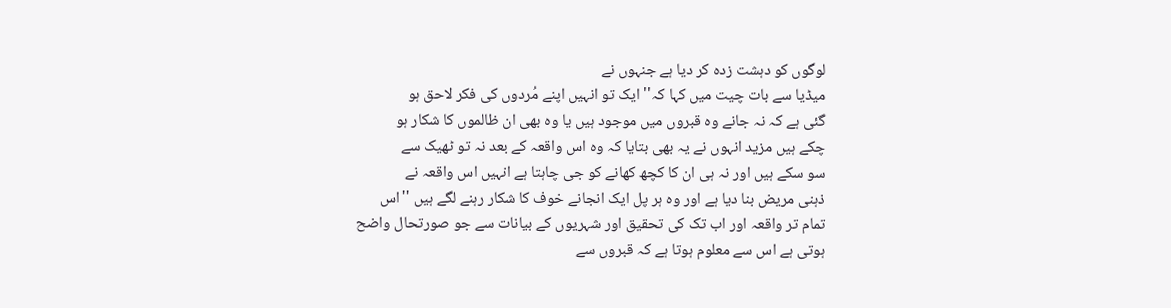لوگوں کو دہشت زدہ کر دیا ہے جنہوں نے
میڈیا سے بات چیت میں کہا کہ'' ایک تو انہیں اپنے مُردوں کی فکر لاحق ہو
گئی ہے کہ نہ جانے وہ قبروں میں موجود ہیں یا وہ بھی ان ظالموں کا شکار ہو
چکے ہیں مزید انہوں نے یہ بھی بتایا کہ وہ اس واقعہ کے بعد نہ تو ٹھیک سے
سو سکے ہیں اور نہ ہی ان کا کچھ کھانے کو جی چاہتا ہے انہیں اس واقعہ نے
ذہنی مریض بنا دیا ہے اور وہ ہر پل ایک انجانے خوف کا شکار رہنے لگے ہیں ''اس
تمام تر واقعہ اور اب تک کی تحقیق اور شہریوں کے بیانات سے جو صورتحال واضح
ہوتی ہے اس سے معلوم ہوتا ہے کہ قبروں سے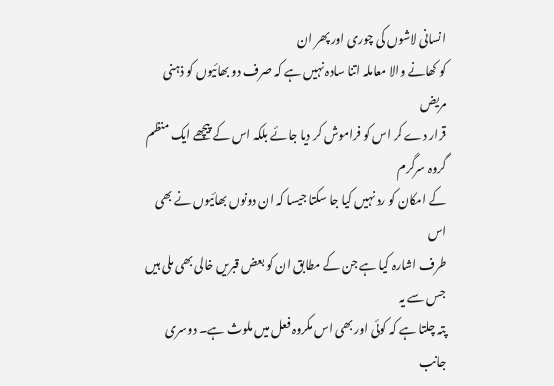انسانی لاشوں کی چوری اور پھر ان
کو کھانے والا معاملہ اتنا سادہ نہیں ہے کہ صرف دو بھائیوں کو ذہنی مریض
قرار دے کر اس کو فراموش کر دیا جائے بلکہ اس کے پیچھے ایک منظم گروہ سرگرم
کے امکان کو رد نہیں کیا جا سکتا جیسا کہ ان دونوں بھائیوں نے بھی اس
طرف اشارہ کیا ہے جن کے مطابق ان کو بعض قبریں خالی بھی ملی ہیں جس سے یہ
پتہ چلتا ہے کہ کوئی اور بھی اس مکروہ فعل میں ملوث ہے۔ دوسری جانب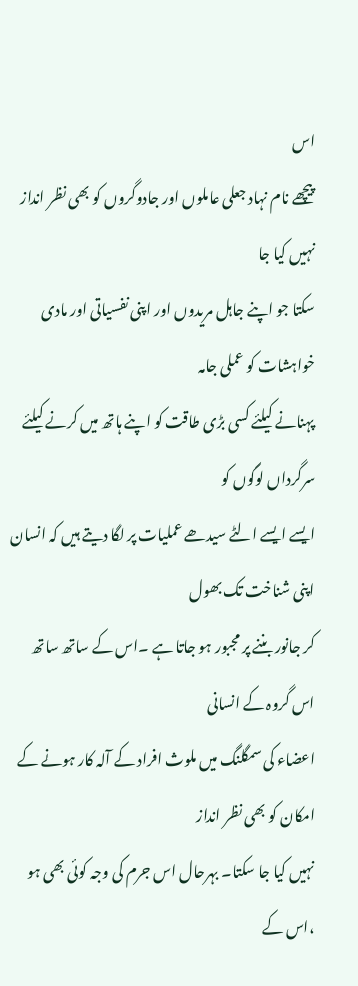اس
پیچھے نام نہاد جعلی عاملوں اور جادوگروں کو بھی نظر انداز نہیں کیا جا
سکتا جو اپنے جاہل مریدوں اور اپنی نفسیاتی اور مادی خواہشات کو عملی جامہ
پہنانے کیلئے کسی بڑی طاقت کو اپنے ہاتھ میں کرنے کیلئے سرگرداں لوگوں کو
ایسے ایسے الٹے سیدھے عملیات پر لگا دیتے ہیں کہ انسان اپنی شناخت تک بھول
کر جانور بننے پر مجبور ہو جاتا ہے ۔اس کے ساتھ ساتھ اس گروہ کے انسانی
اعضاء کی سمگلنگ میں ملوث افراد کے آلہ کار ہونے کے امکان کو بھی نظر انداز
نہیں کیا جا سکتا۔ بہرحال اس جرم کی وجہ کوئی بھی ہو ،اس کے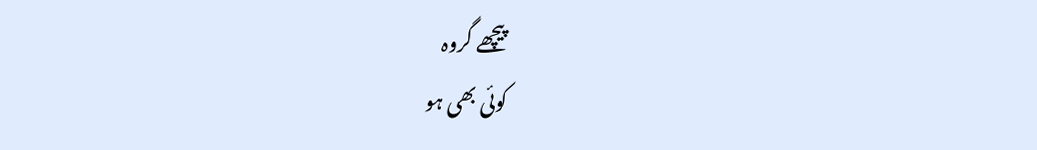پیچھے گروہ
کوئی بھی ہو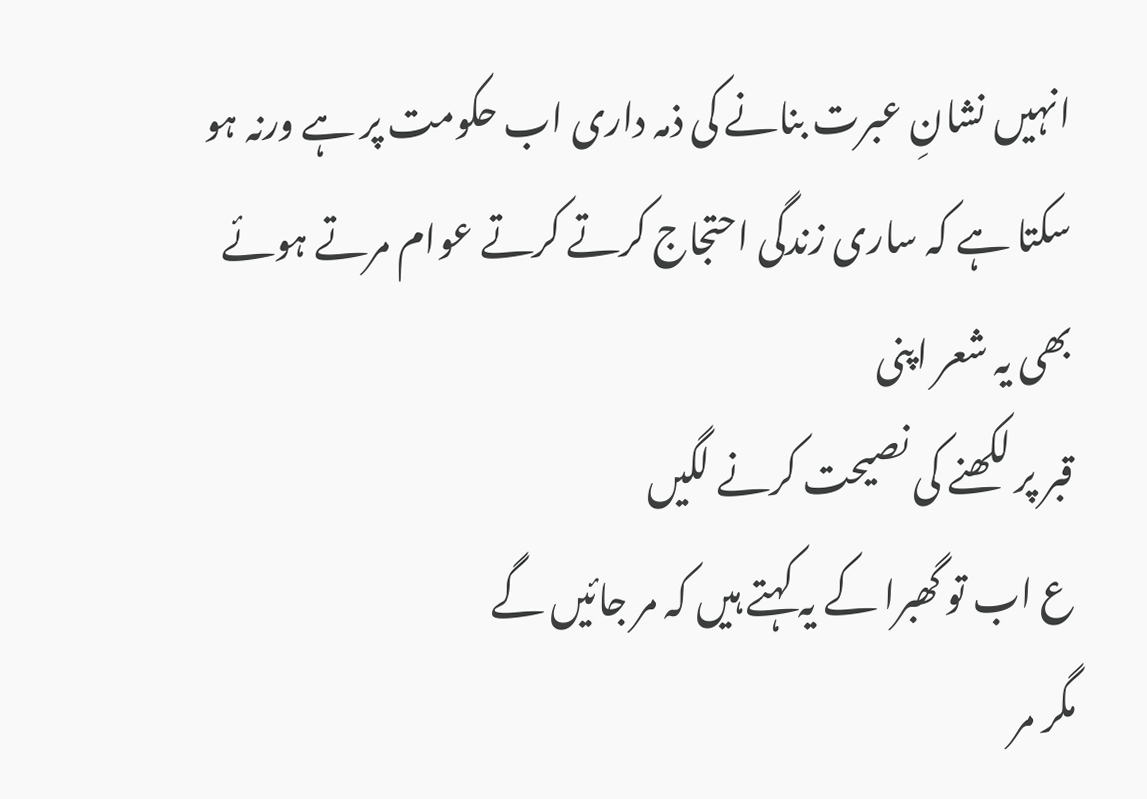انہیں نشانِ عبرت بنانے کی ذمہ داری اب حکومت پر ہے ورنہ ہو
سکتا ہے کہ ساری زندگی احتجاج کرتے کرتے عوام مرتے ہوئے بھی یہ شعر اپنی
قبر پر لکھنے کی نصیحت کرنے لگیں
ع اب تو گھبرا کے یہ کہتے ہیں کہ مر جائیں گے
مگر مر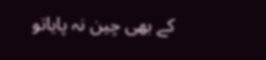کے بھی چین نہ پایاتو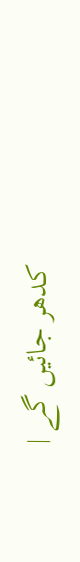کدھر جائیں گے |